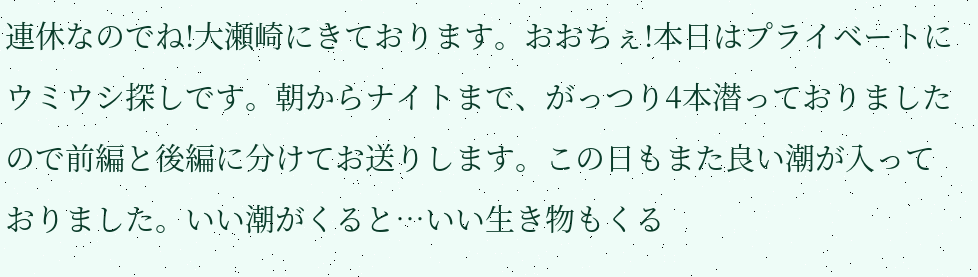連休なのでね!大瀬崎にきております。おおちぇ!本日はプライベートにウミウシ探しです。朝からナイトまで、がっつり4本潜っておりましたので前編と後編に分けてお送りします。この日もまた良い潮が入っておりました。いい潮がくると…いい生き物もくる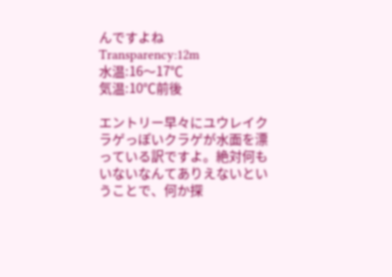んですよね
Transparency:12m
水温:16〜17℃
気温:10℃前後

エントリー早々にユウレイクラゲっぽいクラゲが水面を漂っている訳ですよ。絶対何もいないなんてありえないということで、何か探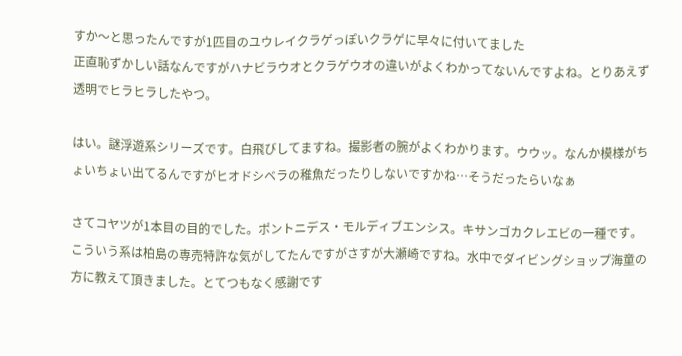すか〜と思ったんですが1匹目のユウレイクラゲっぽいクラゲに早々に付いてました
正直恥ずかしい話なんですがハナビラウオとクラゲウオの違いがよくわかってないんですよね。とりあえず透明でヒラヒラしたやつ。

はい。謎浮遊系シリーズです。白飛びしてますね。撮影者の腕がよくわかります。ウウッ。なんか模様がちょいちょい出てるんですがヒオドシベラの稚魚だったりしないですかね…そうだったらいなぁ

さてコヤツが1本目の目的でした。ポントニデス・モルディブエンシス。キサンゴカクレエビの一種です。こういう系は柏島の専売特許な気がしてたんですがさすが大瀬崎ですね。水中でダイビングショップ海童の方に教えて頂きました。とてつもなく感謝です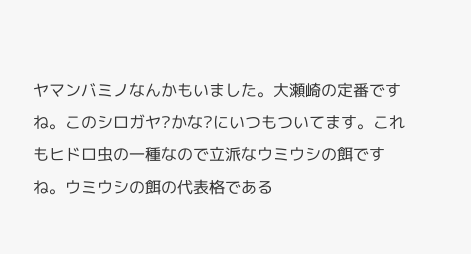ヤマンバミノなんかもいました。大瀬崎の定番ですね。このシロガヤ?かな?にいつもついてます。これもヒドロ虫の一種なので立派なウミウシの餌ですね。ウミウシの餌の代表格である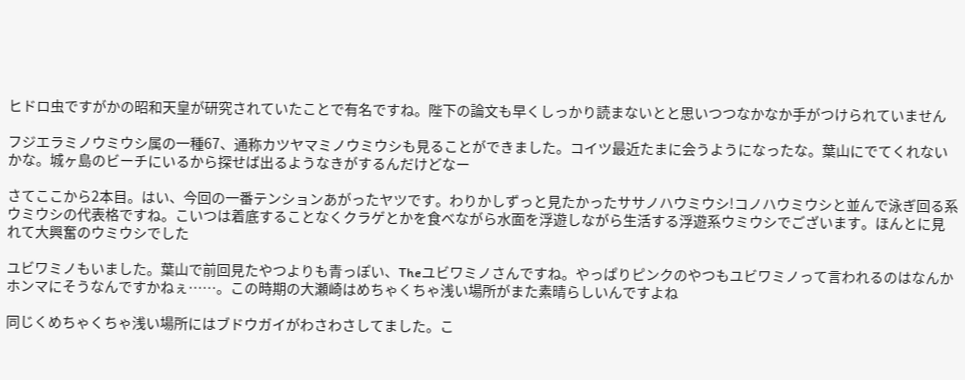ヒドロ虫ですがかの昭和天皇が研究されていたことで有名ですね。陛下の論文も早くしっかり読まないとと思いつつなかなか手がつけられていません

フジエラミノウミウシ属の一種67、通称カツヤマミノウミウシも見ることができました。コイツ最近たまに会うようになったな。葉山にでてくれないかな。城ヶ島のビーチにいるから探せば出るようなきがするんだけどなー

さてここから2本目。はい、今回の一番テンションあがったヤツです。わりかしずっと見たかったササノハウミウシ!コノハウミウシと並んで泳ぎ回る系ウミウシの代表格ですね。こいつは着底することなくクラゲとかを食べながら水面を浮遊しながら生活する浮遊系ウミウシでございます。ほんとに見れて大興奮のウミウシでした

ユビワミノもいました。葉山で前回見たやつよりも青っぽい、Theユビワミノさんですね。やっぱりピンクのやつもユビワミノって言われるのはなんかホンマにそうなんですかねぇ……。この時期の大瀬崎はめちゃくちゃ浅い場所がまた素晴らしいんですよね

同じくめちゃくちゃ浅い場所にはブドウガイがわさわさしてました。こ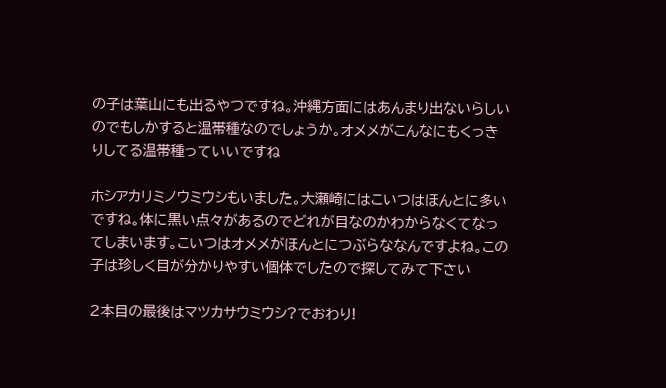の子は葉山にも出るやつですね。沖縄方面にはあんまり出ないらしいのでもしかすると温帯種なのでしょうか。オメメがこんなにもくっきりしてる温帯種っていいですね

ホシアカリミノウミウシもいました。大瀬崎にはこいつはほんとに多いですね。体に黒い点々があるのでどれが目なのかわからなくてなってしまいます。こいつはオメメがほんとにつぶらななんですよね。この子は珍しく目が分かりやすい個体でしたので探してみて下さい

2本目の最後はマツカサウミウシ?でおわり!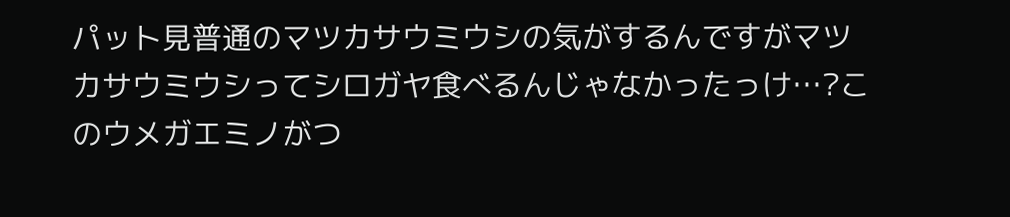パット見普通のマツカサウミウシの気がするんですがマツカサウミウシってシロガヤ食べるんじゃなかったっけ…?このウメガエミノがつ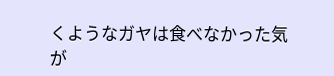くようなガヤは食べなかった気が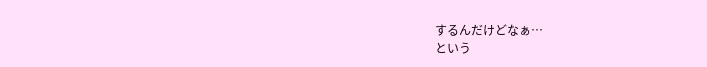するんだけどなぁ…
という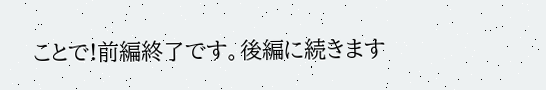ことで!前編終了です。後編に続きます